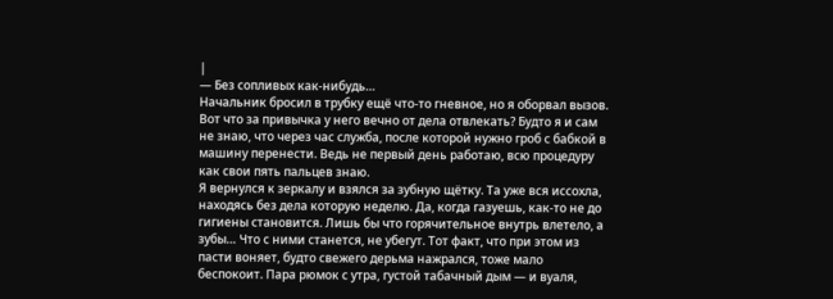|
— Без сопливых как-нибудь…
Начальник бросил в трубку ещё что-то гневное, но я оборвал вызов. Вот что за привычка у него вечно от дела отвлекать? Будто я и сам не знаю, что через час служба, после которой нужно гроб с бабкой в машину перенести. Ведь не первый день работаю, всю процедуру как свои пять пальцев знаю.
Я вернулся к зеркалу и взялся за зубную щётку. Та уже вся иссохла, находясь без дела которую неделю. Да, когда газуешь, как-то не до гигиены становится. Лишь бы что горячительное внутрь влетело, а зубы… Что с ними станется, не убегут. Тот факт, что при этом из пасти воняет, будто свежего дерьма нажрался, тоже мало беспокоит. Пара рюмок с утра, густой табачный дым — и вуаля,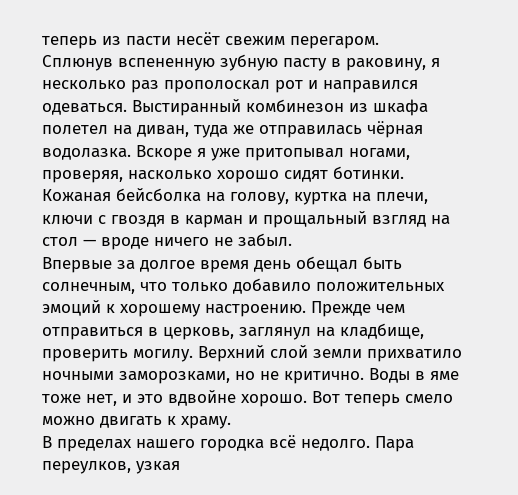теперь из пасти несёт свежим перегаром.
Сплюнув вспененную зубную пасту в раковину, я несколько раз прополоскал рот и направился одеваться. Выстиранный комбинезон из шкафа полетел на диван, туда же отправилась чёрная водолазка. Вскоре я уже притопывал ногами, проверяя, насколько хорошо сидят ботинки. Кожаная бейсболка на голову, куртка на плечи, ключи с гвоздя в карман и прощальный взгляд на стол — вроде ничего не забыл.
Впервые за долгое время день обещал быть солнечным, что только добавило положительных эмоций к хорошему настроению. Прежде чем отправиться в церковь, заглянул на кладбище, проверить могилу. Верхний слой земли прихватило ночными заморозками, но не критично. Воды в яме тоже нет, и это вдвойне хорошо. Вот теперь смело можно двигать к храму.
В пределах нашего городка всё недолго. Пара переулков, узкая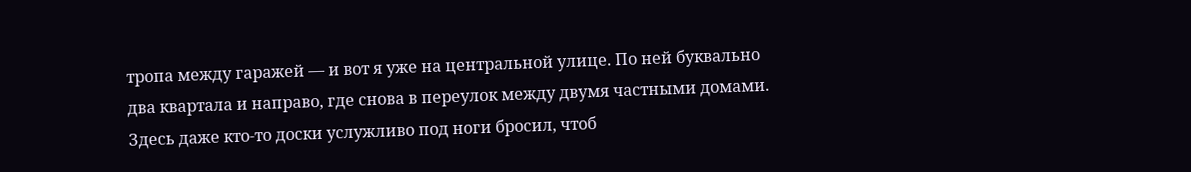тропа между гаражей — и вот я уже на центральной улице. По ней буквально два квартала и направо, где снова в переулок между двумя частными домами. Здесь даже кто-то доски услужливо под ноги бросил, чтоб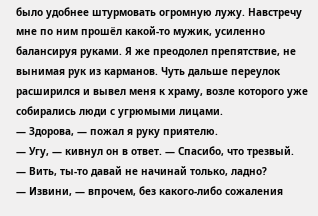было удобнее штурмовать огромную лужу. Навстречу мне по ним прошёл какой-то мужик, усиленно балансируя руками. Я же преодолел препятствие, не вынимая рук из карманов. Чуть дальше переулок расширился и вывел меня к храму, возле которого уже собирались люди с угрюмыми лицами.
— Здорова, — пожал я руку приятелю.
— Угу, — кивнул он в ответ. — Спасибо, что трезвый.
— Вить, ты-то давай не начинай только, ладно?
— Извини, — впрочем, без какого-либо сожаления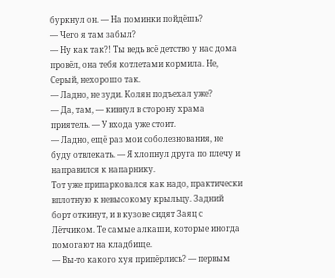буркнул он. — На поминки пойдёшь?
— Чего я там забыл?
— Ну как так?! Ты ведь всё детство у нас дома провёл, она тебя котлетами кормила. Не, Серый, нехорошо так.
— Ладно, не зуди. Колян подъехал уже?
— Да, там, — кивнул в сторону храма приятель. — У входа уже стоит.
— Ладно, ещё раз мои соболезнования, не буду отвлекать. — Я хлопнул друга по плечу и направился к напарнику.
Тот уже припарковался как надо, практически вплотную к невысокому крыльцу. Задний борт откинут, и в кузове сидят Заяц с Лётчиком. Те самые алкаши, которые иногда помогают на кладбище.
— Вы-то какого хуя припёрлись? — первым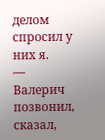делом спросил у них я.
— Валерич позвонил, сказал,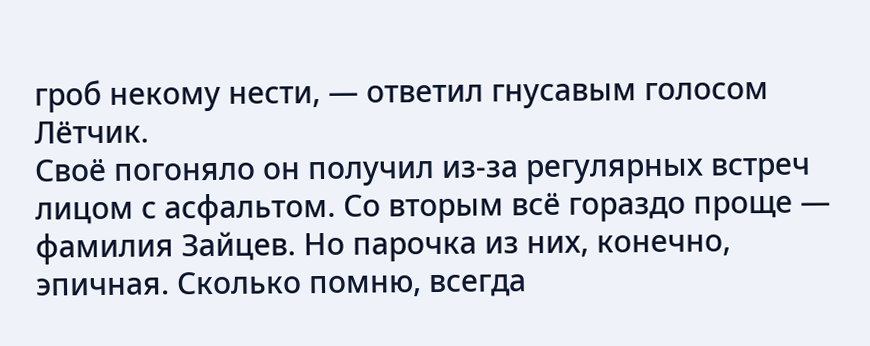гроб некому нести, — ответил гнусавым голосом Лётчик.
Своё погоняло он получил из-за регулярных встреч лицом с асфальтом. Со вторым всё гораздо проще — фамилия Зайцев. Но парочка из них, конечно, эпичная. Сколько помню, всегда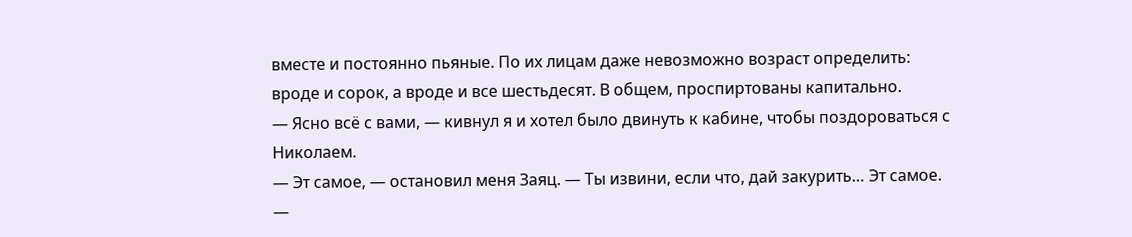вместе и постоянно пьяные. По их лицам даже невозможно возраст определить: вроде и сорок, а вроде и все шестьдесят. В общем, проспиртованы капитально.
— Ясно всё с вами, — кивнул я и хотел было двинуть к кабине, чтобы поздороваться с Николаем.
— Эт самое, — остановил меня Заяц. — Ты извини, если что, дай закурить… Эт самое.
—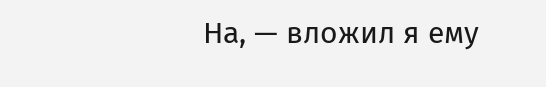На, — вложил я ему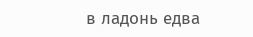в ладонь едва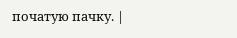початую пачку. |